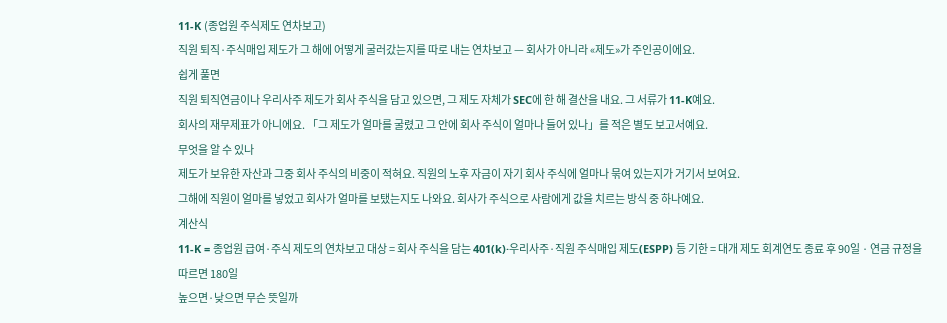11-K (종업원 주식제도 연차보고)
직원 퇴직·주식매입 제도가 그 해에 어떻게 굴러갔는지를 따로 내는 연차보고 — 회사가 아니라 «제도»가 주인공이에요.
쉽게 풀면
직원 퇴직연금이나 우리사주 제도가 회사 주식을 담고 있으면, 그 제도 자체가 SEC에 한 해 결산을 내요. 그 서류가 11-K예요.
회사의 재무제표가 아니에요. 「그 제도가 얼마를 굴렸고 그 안에 회사 주식이 얼마나 들어 있나」를 적은 별도 보고서예요.
무엇을 알 수 있나
제도가 보유한 자산과 그중 회사 주식의 비중이 적혀요. 직원의 노후 자금이 자기 회사 주식에 얼마나 묶여 있는지가 거기서 보여요.
그해에 직원이 얼마를 넣었고 회사가 얼마를 보탰는지도 나와요. 회사가 주식으로 사람에게 값을 치르는 방식 중 하나예요.
계산식
11-K = 종업원 급여·주식 제도의 연차보고 대상 = 회사 주식을 담는 401(k)·우리사주·직원 주식매입 제도(ESPP) 등 기한 = 대개 제도 회계연도 종료 후 90일 · 연금 규정을 따르면 180일
높으면·낮으면 무슨 뜻일까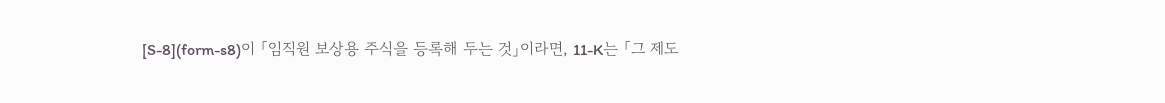[S-8](form-s8)이 「임직원 보상용 주식을 등록해 두는 것」이라면, 11-K는 「그 제도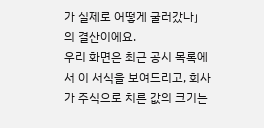가 실제로 어떻게 굴러갔나」의 결산이에요.
우리 화면은 최근 공시 목록에서 이 서식을 보여드리고, 회사가 주식으로 치른 값의 크기는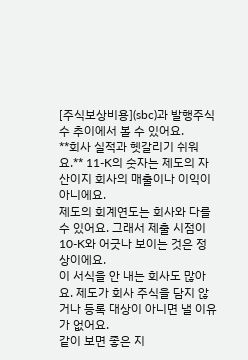[주식보상비용](sbc)과 발행주식수 추이에서 볼 수 있어요.
**회사 실적과 헷갈리기 쉬워요.** 11-K의 숫자는 제도의 자산이지 회사의 매출이나 이익이 아니에요.
제도의 회계연도는 회사와 다를 수 있어요. 그래서 제출 시점이 10-K와 어긋나 보이는 것은 정상이에요.
이 서식을 안 내는 회사도 많아요. 제도가 회사 주식을 담지 않거나 등록 대상이 아니면 낼 이유가 없어요.
같이 보면 좋은 지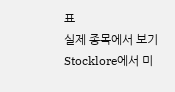표
실제 종목에서 보기
Stocklore에서 미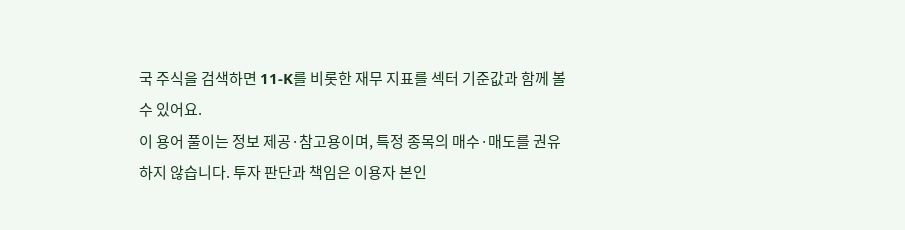국 주식을 검색하면 11-K를 비롯한 재무 지표를 섹터 기준값과 함께 볼 수 있어요.
이 용어 풀이는 정보 제공·참고용이며, 특정 종목의 매수·매도를 권유하지 않습니다. 투자 판단과 책임은 이용자 본인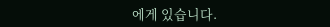에게 있습니다.